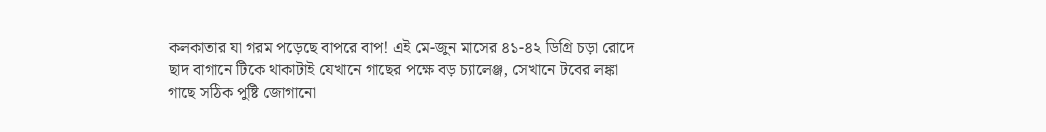কলকাতার যা গরম পড়েছে বাপরে বাপ! এই মে-জুন মাসের ৪১-৪২ ডিগ্রি চড়া রোদে ছাদ বাগানে টিকে থাকাটাই যেখানে গাছের পক্ষে বড় চ্যালেঞ্জ, সেখানে টবের লঙ্কা গাছে সঠিক পুষ্টি জোগানো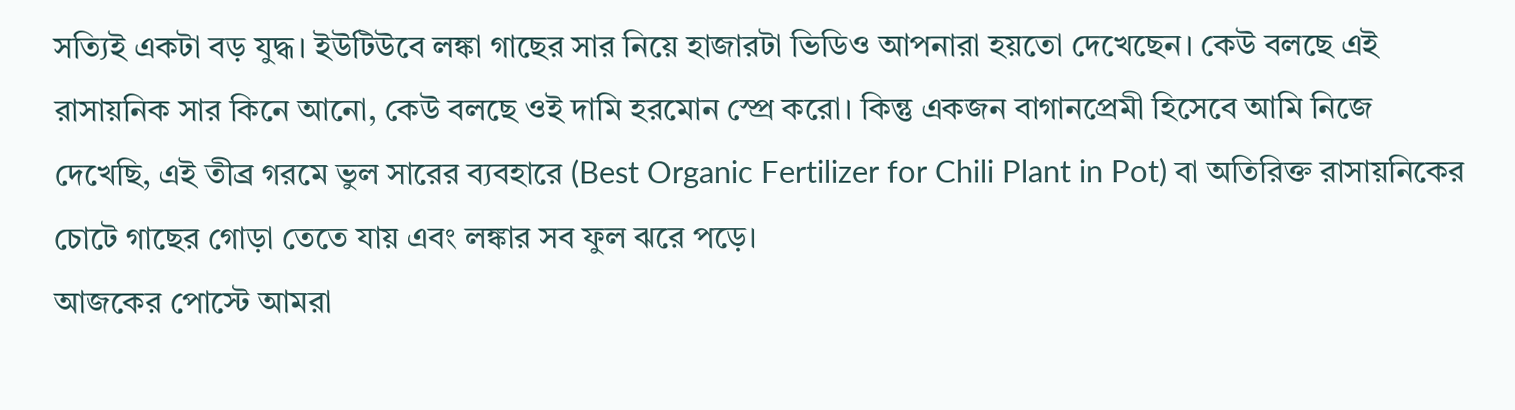সত্যিই একটা বড় যুদ্ধ। ইউটিউবে লঙ্কা গাছের সার নিয়ে হাজারটা ভিডিও আপনারা হয়তো দেখেছেন। কেউ বলছে এই রাসায়নিক সার কিনে আনো, কেউ বলছে ওই দামি হরমোন স্প্রে করো। কিন্তু একজন বাগানপ্রেমী হিসেবে আমি নিজে দেখেছি, এই তীব্র গরমে ভুল সারের ব্যবহারে (Best Organic Fertilizer for Chili Plant in Pot) বা অতিরিক্ত রাসায়নিকের চোটে গাছের গোড়া তেতে যায় এবং লঙ্কার সব ফুল ঝরে পড়ে।
আজকের পোস্টে আমরা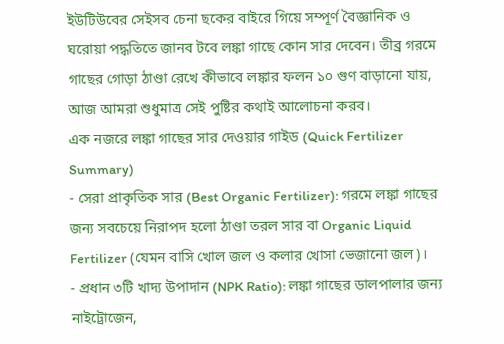ইউটিউবের সেইসব চেনা ছকের বাইরে গিয়ে সম্পূর্ণ বৈজ্ঞানিক ও ঘরোয়া পদ্ধতিতে জানব টবে লঙ্কা গাছে কোন সার দেবেন। তীব্র গরমে গাছের গোড়া ঠাণ্ডা রেখে কীভাবে লঙ্কার ফলন ১০ গুণ বাড়ানো যায়, আজ আমরা শুধুমাত্র সেই পুষ্টির কথাই আলোচনা করব।
এক নজরে লঙ্কা গাছের সার দেওয়ার গাইড (Quick Fertilizer Summary)
- সেরা প্রাকৃতিক সার (Best Organic Fertilizer): গরমে লঙ্কা গাছের জন্য সবচেয়ে নিরাপদ হলো ঠাণ্ডা তরল সার বা Organic Liquid Fertilizer (যেমন বাসি খোল জল ও কলার খোসা ভেজানো জল)।
- প্রধান ৩টি খাদ্য উপাদান (NPK Ratio): লঙ্কা গাছের ডালপালার জন্য নাইট্রোজেন,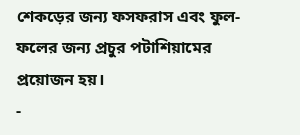শেকড়ের জন্য ফসফরাস এবং ফুল-ফলের জন্য প্রচুর পটাশিয়ামের প্রয়োজন হয়।
-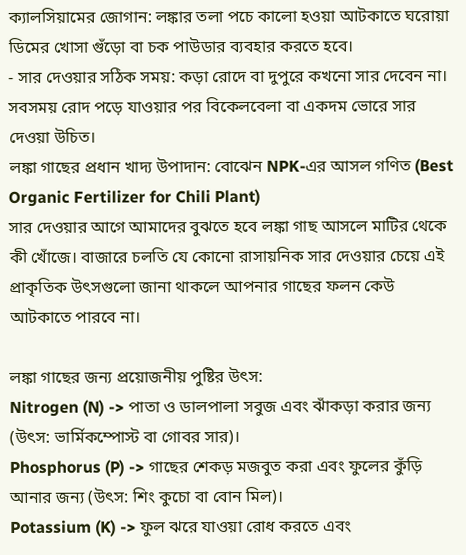ক্যালসিয়ামের জোগান: লঙ্কার তলা পচে কালো হওয়া আটকাতে ঘরোয়া ডিমের খোসা গুঁড়ো বা চক পাউডার ব্যবহার করতে হবে।
- সার দেওয়ার সঠিক সময়: কড়া রোদে বা দুপুরে কখনো সার দেবেন না। সবসময় রোদ পড়ে যাওয়ার পর বিকেলবেলা বা একদম ভোরে সার দেওয়া উচিত।
লঙ্কা গাছের প্রধান খাদ্য উপাদান: বোঝেন NPK-এর আসল গণিত (Best Organic Fertilizer for Chili Plant)
সার দেওয়ার আগে আমাদের বুঝতে হবে লঙ্কা গাছ আসলে মাটির থেকে কী খোঁজে। বাজারে চলতি যে কোনো রাসায়নিক সার দেওয়ার চেয়ে এই প্রাকৃতিক উৎসগুলো জানা থাকলে আপনার গাছের ফলন কেউ আটকাতে পারবে না।

লঙ্কা গাছের জন্য প্রয়োজনীয় পুষ্টির উৎস:
Nitrogen (N) -> পাতা ও ডালপালা সবুজ এবং ঝাঁকড়া করার জন্য (উৎস: ভার্মিকম্পোস্ট বা গোবর সার)।
Phosphorus (P) -> গাছের শেকড় মজবুত করা এবং ফুলের কুঁড়ি আনার জন্য (উৎস: শিং কুচো বা বোন মিল)।
Potassium (K) -> ফুল ঝরে যাওয়া রোধ করতে এবং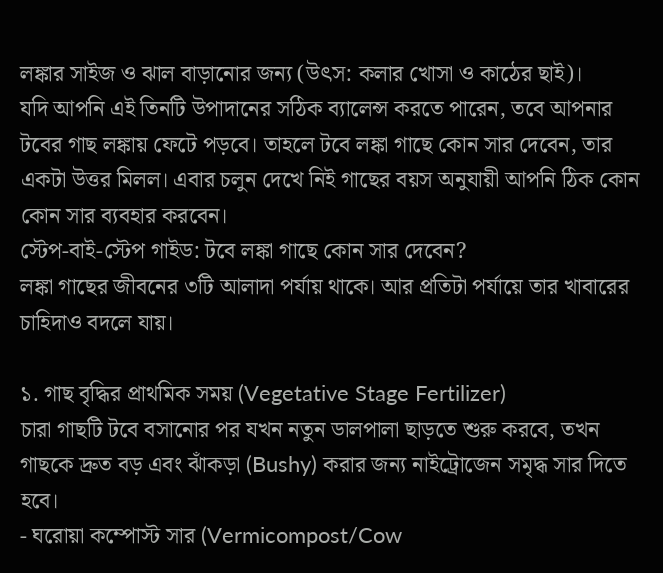লঙ্কার সাইজ ও ঝাল বাড়ানোর জন্য (উৎস: কলার খোসা ও কাঠের ছাই)।
যদি আপনি এই তিনটি উপাদানের সঠিক ব্যালেন্স করতে পারেন, তবে আপনার টবের গাছ লঙ্কায় ফেটে পড়বে। তাহলে টবে লঙ্কা গাছে কোন সার দেবেন, তার একটা উত্তর মিলল। এবার চলুন দেখে নিই গাছের বয়স অনুযায়ী আপনি ঠিক কোন কোন সার ব্যবহার করবেন।
স্টেপ-বাই-স্টেপ গাইড: টবে লঙ্কা গাছে কোন সার দেবেন?
লঙ্কা গাছের জীবনের ৩টি আলাদা পর্যায় থাকে। আর প্রতিটা পর্যায়ে তার খাবারের চাহিদাও বদলে যায়।

১. গাছ বৃদ্ধির প্রাথমিক সময় (Vegetative Stage Fertilizer)
চারা গাছটি টবে বসানোর পর যখন নতুন ডালপালা ছাড়তে শুরু করবে, তখন গাছকে দ্রুত বড় এবং ঝাঁকড়া (Bushy) করার জন্য নাইট্রোজেন সমৃদ্ধ সার দিতে হবে।
- ঘরোয়া কম্পোস্ট সার (Vermicompost/Cow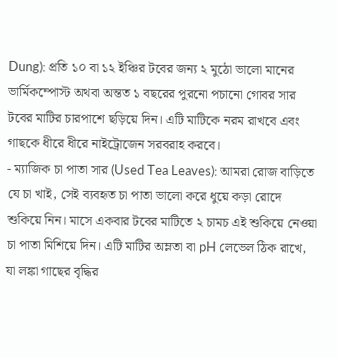Dung): প্রতি ১০ বা ১২ ইঞ্চির টবের জন্য ২ মুঠো ভালো মানের ভার্মিকম্পোস্ট অথবা অন্তত ১ বছরের পুরনো পচানো গোবর সার টবের মাটির চারপাশে ছড়িয়ে দিন। এটি মাটিকে নরম রাখবে এবং গাছকে ধীরে ধীরে নাইট্রোজেন সরবরাহ করবে।
- ম্যাজিক চা পাতা সার (Used Tea Leaves): আমরা রোজ বাড়িতে যে চা খাই, সেই ব্যবহৃত চা পাতা ভালো করে ধুয়ে কড়া রোদে শুকিয়ে নিন। মাসে একবার টবের মাটিতে ২ চামচ এই শুকিয়ে নেওয়া চা পাতা মিশিয়ে দিন। এটি মাটির অম্লতা বা pH লেভেল ঠিক রাখে, যা লঙ্কা গাছের বৃদ্ধির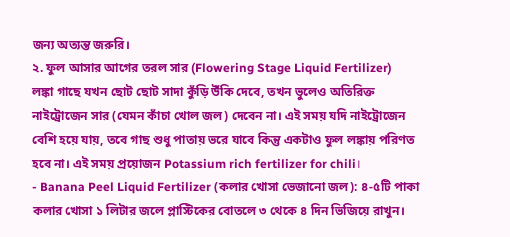জন্য অত্যন্ত জরুরি।
২. ফুল আসার আগের তরল সার (Flowering Stage Liquid Fertilizer)
লঙ্কা গাছে যখন ছোট ছোট সাদা কুঁড়ি উঁকি দেবে, তখন ভুলেও অতিরিক্ত নাইট্রোজেন সার (যেমন কাঁচা খোল জল) দেবেন না। এই সময় যদি নাইট্রোজেন বেশি হয়ে যায়, তবে গাছ শুধু পাতায় ভরে যাবে কিন্তু একটাও ফুল লঙ্কায় পরিণত হবে না। এই সময় প্রয়োজন Potassium rich fertilizer for chili।
- Banana Peel Liquid Fertilizer (কলার খোসা ভেজানো জল): ৪-৫টি পাকা কলার খোসা ১ লিটার জলে প্লাস্টিকের বোতলে ৩ থেকে ৪ দিন ভিজিয়ে রাখুন।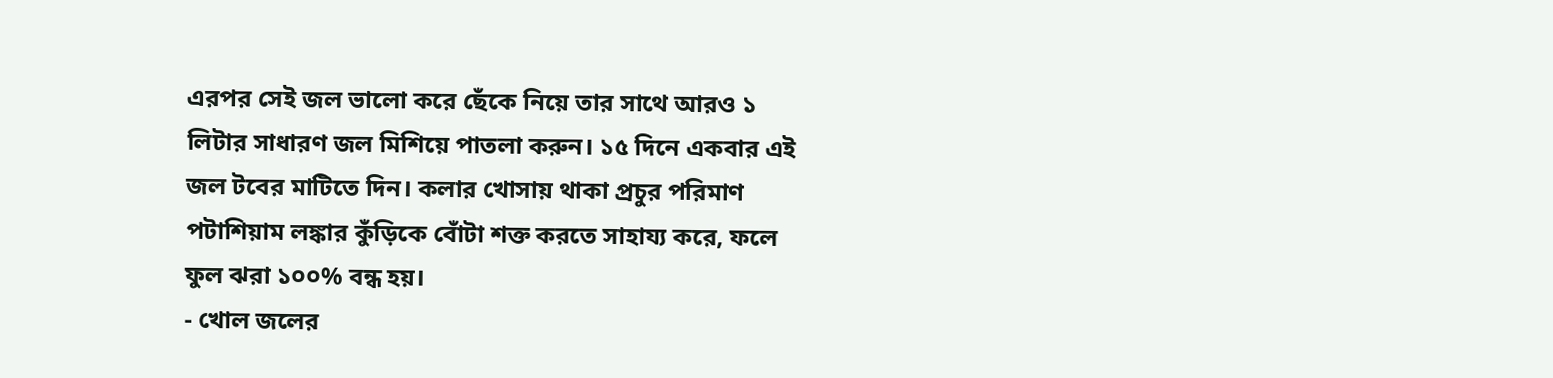এরপর সেই জল ভালো করে ছেঁকে নিয়ে তার সাথে আরও ১ লিটার সাধারণ জল মিশিয়ে পাতলা করুন। ১৫ দিনে একবার এই জল টবের মাটিতে দিন। কলার খোসায় থাকা প্রচুর পরিমাণ পটাশিয়াম লঙ্কার কুঁড়িকে বোঁটা শক্ত করতে সাহায্য করে, ফলে ফুল ঝরা ১০০% বন্ধ হয়।
- খোল জলের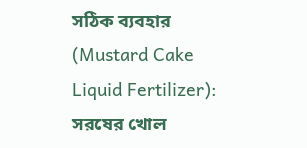সঠিক ব্যবহার (Mustard Cake Liquid Fertilizer): সরষের খোল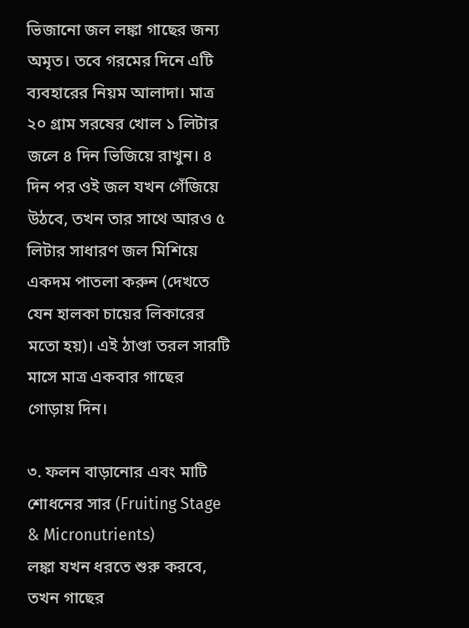ভিজানো জল লঙ্কা গাছের জন্য অমৃত। তবে গরমের দিনে এটি ব্যবহারের নিয়ম আলাদা। মাত্র ২০ গ্রাম সরষের খোল ১ লিটার জলে ৪ দিন ভিজিয়ে রাখুন। ৪ দিন পর ওই জল যখন গেঁজিয়ে উঠবে, তখন তার সাথে আরও ৫ লিটার সাধারণ জল মিশিয়ে একদম পাতলা করুন (দেখতে যেন হালকা চায়ের লিকারের মতো হয়)। এই ঠাণ্ডা তরল সারটি মাসে মাত্র একবার গাছের গোড়ায় দিন।

৩. ফলন বাড়ানোর এবং মাটি শোধনের সার (Fruiting Stage & Micronutrients)
লঙ্কা যখন ধরতে শুরু করবে, তখন গাছের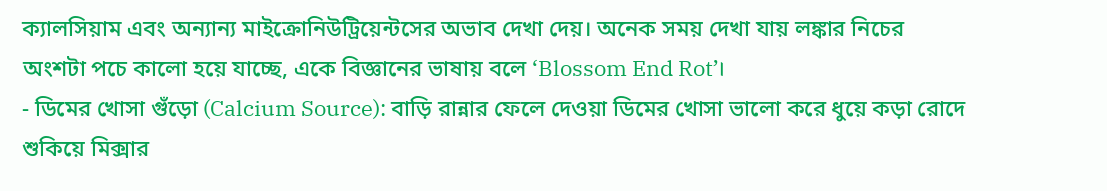ক্যালসিয়াম এবং অন্যান্য মাইক্রোনিউট্রিয়েন্টসের অভাব দেখা দেয়। অনেক সময় দেখা যায় লঙ্কার নিচের অংশটা পচে কালো হয়ে যাচ্ছে, একে বিজ্ঞানের ভাষায় বলে ‘Blossom End Rot’।
- ডিমের খোসা গুঁড়ো (Calcium Source): বাড়ি রান্নার ফেলে দেওয়া ডিমের খোসা ভালো করে ধুয়ে কড়া রোদে শুকিয়ে মিক্সার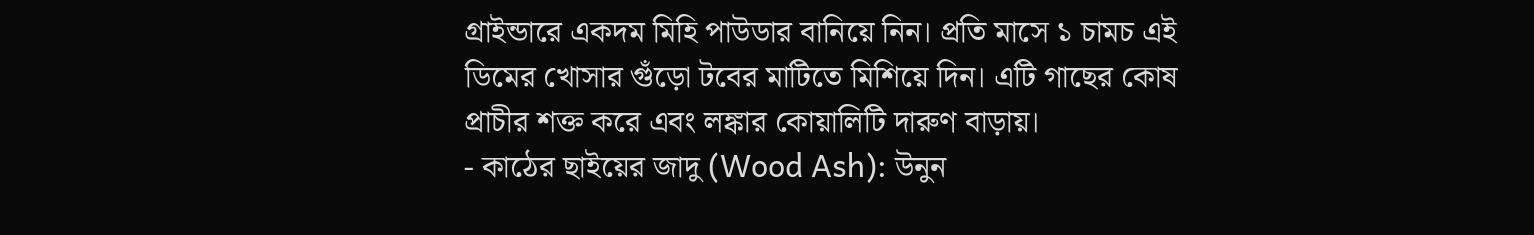গ্রাইন্ডারে একদম মিহি পাউডার বানিয়ে নিন। প্রতি মাসে ১ চামচ এই ডিমের খোসার গুঁড়ো টবের মাটিতে মিশিয়ে দিন। এটি গাছের কোষ প্রাচীর শক্ত করে এবং লঙ্কার কোয়ালিটি দারুণ বাড়ায়।
- কাঠের ছাইয়ের জাদু (Wood Ash): উনুন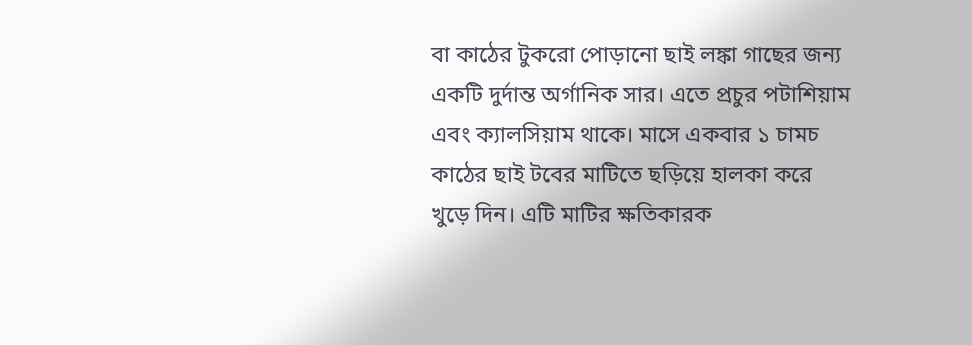বা কাঠের টুকরো পোড়ানো ছাই লঙ্কা গাছের জন্য একটি দুর্দান্ত অর্গানিক সার। এতে প্রচুর পটাশিয়াম এবং ক্যালসিয়াম থাকে। মাসে একবার ১ চামচ কাঠের ছাই টবের মাটিতে ছড়িয়ে হালকা করে খুড়ে দিন। এটি মাটির ক্ষতিকারক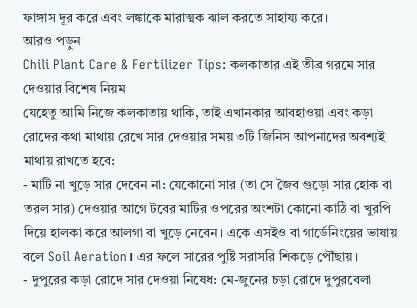ফাঙ্গাস দূর করে এবং লঙ্কাকে মারাত্মক ঝাল করতে সাহায্য করে।
আরও পড়ুন
Chili Plant Care & Fertilizer Tips: কলকাতার এই তীব্র গরমে সার দেওয়ার বিশেষ নিয়ম
যেহেতু আমি নিজে কলকাতায় থাকি, তাই এখানকার আবহাওয়া এবং কড়া রোদের কথা মাথায় রেখে সার দেওয়ার সময় ৩টি জিনিস আপনাদের অবশ্যই মাথায় রাখতে হবে:
- মাটি না খুড়ে সার দেবেন না: যেকোনো সার (তা সে জৈব গুড়ো সার হোক বা তরল সার) দেওয়ার আগে টবের মাটির ওপরের অংশটা কোনো কাঠি বা খুরপি দিয়ে হালকা করে আলগা বা খুড়ে নেবেন। একে এসইও বা গার্ডেনিংয়ের ভাষায় বলে Soil Aeration। এর ফলে সারের পুষ্টি সরাসরি শিকড়ে পৌঁছায়।
- দুপুরের কড়া রোদে সার দেওয়া নিষেধ: মে-জুনের চড়া রোদে দুপুরবেলা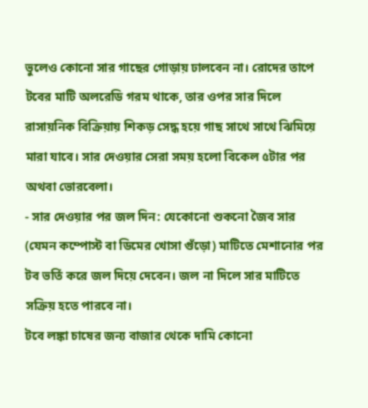ভুলেও কোনো সার গাছের গোড়ায় ঢালবেন না। রোদের তাপে টবের মাটি অলরেডি গরম থাকে, তার ওপর সার দিলে রাসায়নিক বিক্রিয়ায় শিকড় সেদ্ধ হয়ে গাছ সাথে সাথে ঝিমিয়ে মারা যাবে। সার দেওয়ার সেরা সময় হলো বিকেল ৫টার পর অথবা ভোরবেলা।
- সার দেওয়ার পর জল দিন: যেকোনো শুকনো জৈব সার (যেমন কম্পোস্ট বা ডিমের খোসা গুঁড়ো) মাটিতে মেশানোর পর টব ভর্তি করে জল দিয়ে দেবেন। জল না দিলে সার মাটিতে সক্রিয় হতে পারবে না।
টবে লঙ্কা চাষের জন্য বাজার থেকে দামি কোনো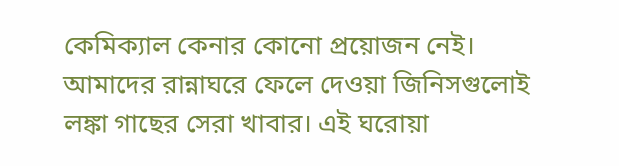কেমিক্যাল কেনার কোনো প্রয়োজন নেই। আমাদের রান্নাঘরে ফেলে দেওয়া জিনিসগুলোই লঙ্কা গাছের সেরা খাবার। এই ঘরোয়া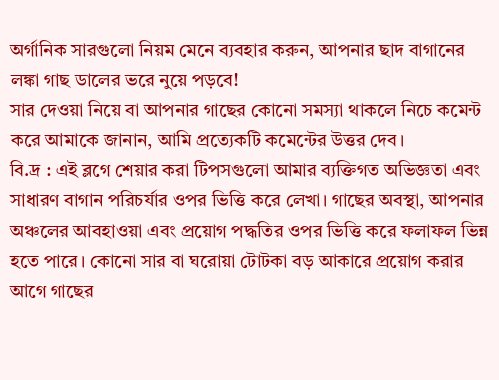অর্গানিক সারগুলো নিয়ম মেনে ব্যবহার করুন, আপনার ছাদ বাগানের লঙ্কা গাছ ডালের ভরে নুয়ে পড়বে!
সার দেওয়া নিয়ে বা আপনার গাছের কোনো সমস্যা থাকলে নিচে কমেন্ট করে আমাকে জানান, আমি প্রত্যেকটি কমেন্টের উত্তর দেব।
বি.দ্র : এই ব্লগে শেয়ার করা টিপসগুলো আমার ব্যক্তিগত অভিজ্ঞতা এবং সাধারণ বাগান পরিচর্যার ওপর ভিত্তি করে লেখা। গাছের অবস্থা, আপনার অঞ্চলের আবহাওয়া এবং প্রয়োগ পদ্ধতির ওপর ভিত্তি করে ফলাফল ভিন্ন হতে পারে। কোনো সার বা ঘরোয়া টোটকা বড় আকারে প্রয়োগ করার আগে গাছের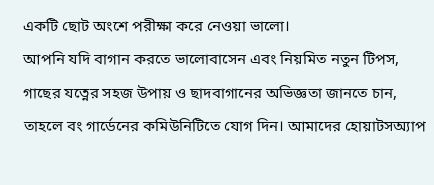একটি ছোট অংশে পরীক্ষা করে নেওয়া ভালো।
আপনি যদি বাগান করতে ভালোবাসেন এবং নিয়মিত নতুন টিপস, গাছের যত্নের সহজ উপায় ও ছাদবাগানের অভিজ্ঞতা জানতে চান, তাহলে বং গার্ডেনের কমিউনিটিতে যোগ দিন। আমাদের হোয়াটসঅ্যাপ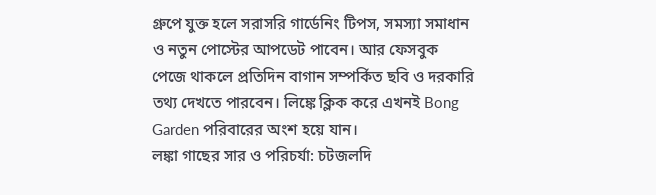গ্রুপে যুক্ত হলে সরাসরি গার্ডেনিং টিপস, সমস্যা সমাধান ও নতুন পোস্টের আপডেট পাবেন। আর ফেসবুক পেজে থাকলে প্রতিদিন বাগান সম্পর্কিত ছবি ও দরকারি তথ্য দেখতে পারবেন। লিঙ্কে ক্লিক করে এখনই Bong Garden পরিবারের অংশ হয়ে যান।
লঙ্কা গাছের সার ও পরিচর্যা: চটজলদি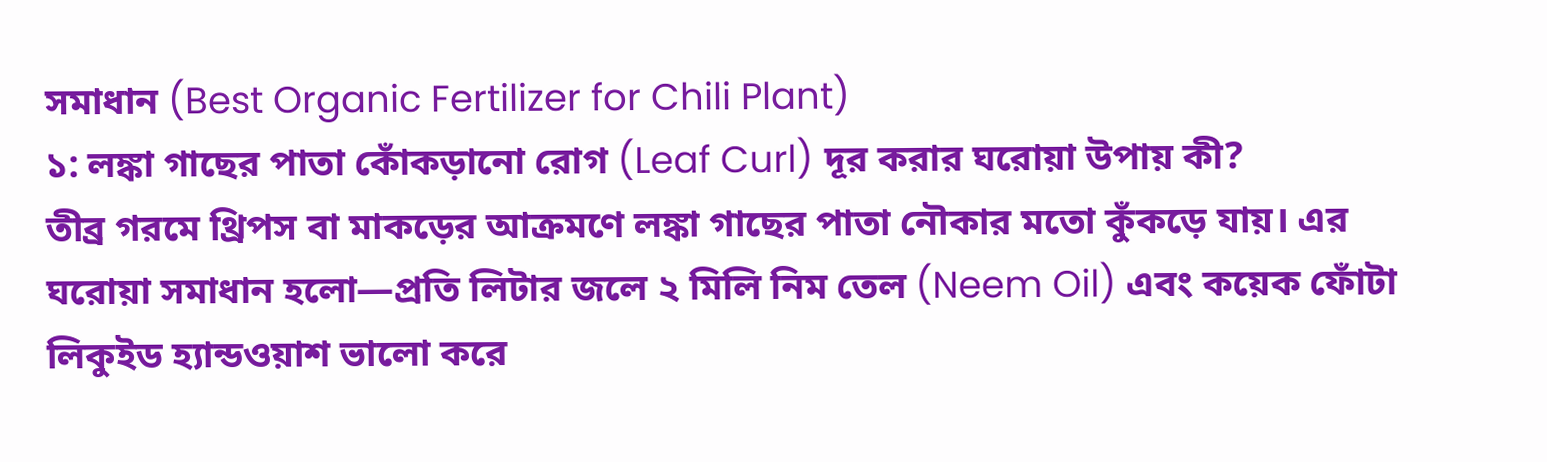সমাধান (Best Organic Fertilizer for Chili Plant)
১: লঙ্কা গাছের পাতা কোঁকড়ানো রোগ (Leaf Curl) দূর করার ঘরোয়া উপায় কী?
তীব্র গরমে থ্রিপস বা মাকড়ের আক্রমণে লঙ্কা গাছের পাতা নৌকার মতো কুঁকড়ে যায়। এর ঘরোয়া সমাধান হলো—প্রতি লিটার জলে ২ মিলি নিম তেল (Neem Oil) এবং কয়েক ফোঁটা লিকুইড হ্যান্ডওয়াশ ভালো করে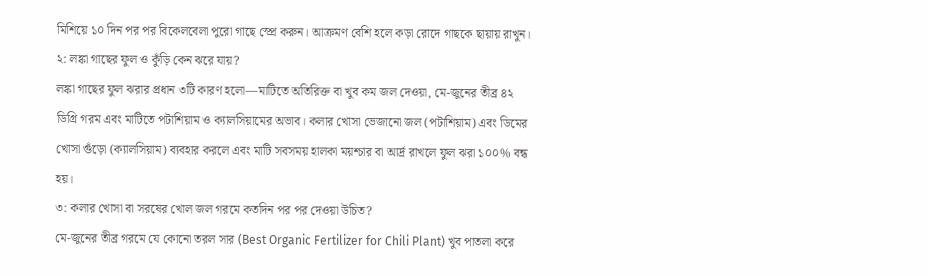মিশিয়ে ১০ দিন পর পর বিকেলবেলা পুরো গাছে স্প্রে করুন। আক্রমণ বেশি হলে কড়া রোদে গাছকে ছায়ায় রাখুন।
২: লঙ্কা গাছের ফুল ও কুঁড়ি কেন ঝরে যায়?
লঙ্কা গাছের ফুল ঝরার প্রধান ৩টি কারণ হলো—মাটিতে অতিরিক্ত বা খুব কম জল দেওয়া, মে-জুনের তীব্র ৪২ ডিগ্রি গরম এবং মাটিতে পটাশিয়াম ও ক্যালসিয়ামের অভাব। কলার খোসা ভেজানো জল (পটাশিয়াম) এবং ডিমের খোসা গুঁড়ো (ক্যালসিয়াম) ব্যবহার করলে এবং মাটি সবসময় হালকা ময়শ্চার বা আর্দ্র রাখলে ফুল ঝরা ১০০% বন্ধ হয়।
৩: কলার খোসা বা সরষের খোল জল গরমে কতদিন পর পর দেওয়া উচিত?
মে-জুনের তীব্র গরমে যে কোনো তরল সার (Best Organic Fertilizer for Chili Plant) খুব পাতলা করে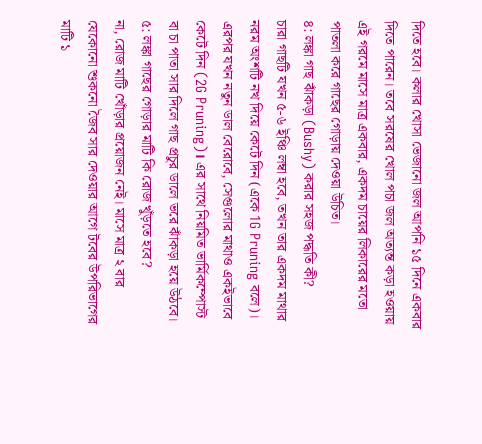দিতে হবে। কলার খোসা ভেজানো জল আপনি ১৫ দিনে একবার দিতে পারেন। তবে সরষের খোল পচা জল অত্যন্ত কড়া হওয়ায় এই গরমে মাসে মাত্র একবার, একদম চায়ের লিকারের মতো পাতলা করে গাছের গোড়ায় দেওয়া উচিত।
৪: লঙ্কা গাছ ঝাঁকড়া (Bushy) করার সহজ পদ্ধতি কী?
চারা গাছটি যখন ৫-৬ ইঞ্চি লম্বা হবে, তখন তার একদম মাথার নরম অংশটি নখ দিয়ে কেটে দিন (একে 1G Pruning বলে)। এরপর যখন নতুন ডাল বেরোবে, সেগুলোর মাথাও একইভাবে কেটে দিন (2G Pruning)। এর সাথে নিয়মিত ভার্মিকম্পোস্ট বা চা পাতা সার দিলে গাছ প্রচুর ডালে ভরে ঝাঁকড়া হয়ে উঠবে।
৫: লঙ্কা গাছের গোড়ার মাটি কি রোজ খুঁড়তে হবে?
না, রোজ মাটি খোঁড়ার প্রয়োজন নেই। মাসে মাত্র ২ বার যেকোনো শুকনো জৈব সার দেওয়ার আগে টবের উপরিভাগের মাটি ১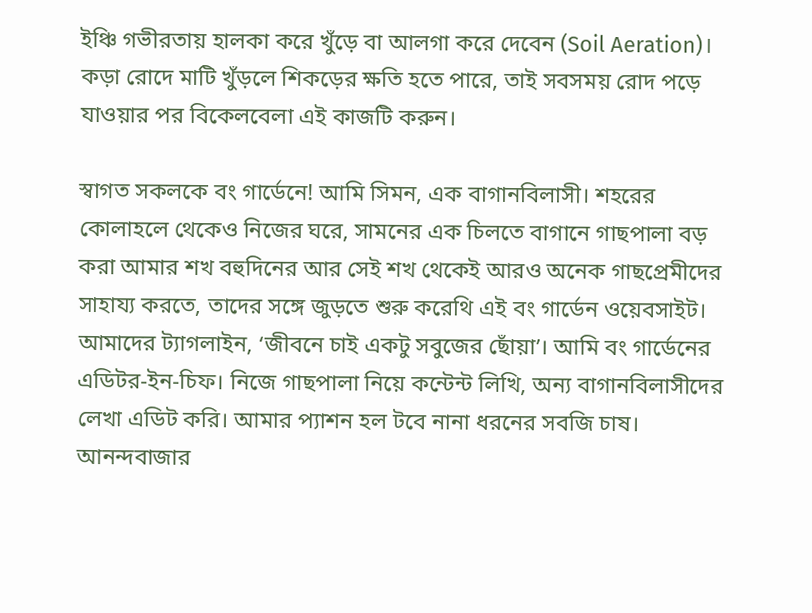ইঞ্চি গভীরতায় হালকা করে খুঁড়ে বা আলগা করে দেবেন (Soil Aeration)। কড়া রোদে মাটি খুঁড়লে শিকড়ের ক্ষতি হতে পারে, তাই সবসময় রোদ পড়ে যাওয়ার পর বিকেলবেলা এই কাজটি করুন।

স্বাগত সকলকে বং গার্ডেনে! আমি সিমন, এক বাগানবিলাসী। শহরের কোলাহলে থেকেও নিজের ঘরে, সামনের এক চিলতে বাগানে গাছপালা বড় করা আমার শখ বহুদিনের আর সেই শখ থেকেই আরও অনেক গাছপ্রেমীদের সাহায্য করতে, তাদের সঙ্গে জুড়তে শুরু করেথি এই বং গার্ডেন ওয়েবসাইট। আমাদের ট্যাগলাইন, ‘জীবনে চাই একটু সবুজের ছোঁয়া’। আমি বং গার্ডেনের এডিটর-ইন-চিফ। নিজে গাছপালা নিয়ে কন্টেন্ট লিখি, অন্য বাগানবিলাসীদের লেখা এডিট করি। আমার প্যাশন হল টবে নানা ধরনের সবজি চাষ। আনন্দবাজার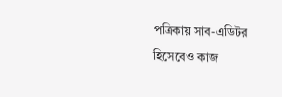পত্রিকায় সাব-এডিটর হিসেবেও কাজ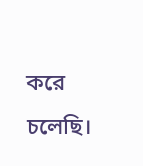করে চলেছি।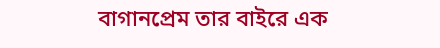বাগানপ্রেম তার বাইরে এক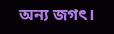অন্য জগৎ।